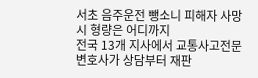서초 음주운전 뺑소니 피해자 사망 시 형량은 어디까지
전국 13개 지사에서 교통사고전문변호사가 상담부터 재판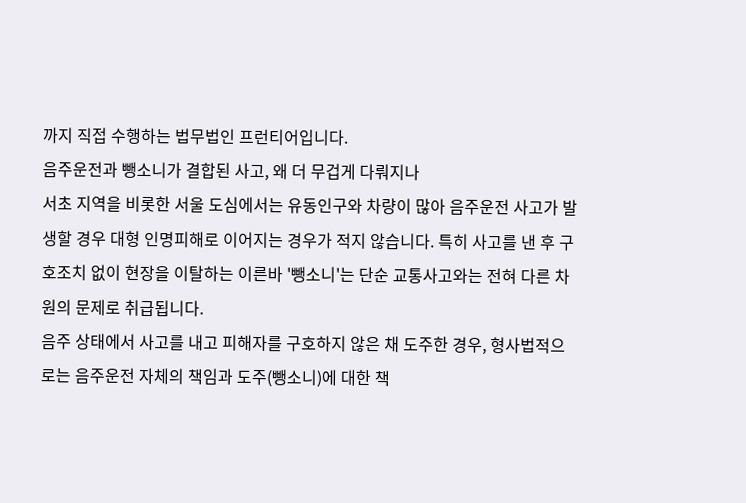까지 직접 수행하는 법무법인 프런티어입니다.
음주운전과 뺑소니가 결합된 사고, 왜 더 무겁게 다뤄지나
서초 지역을 비롯한 서울 도심에서는 유동인구와 차량이 많아 음주운전 사고가 발생할 경우 대형 인명피해로 이어지는 경우가 적지 않습니다. 특히 사고를 낸 후 구호조치 없이 현장을 이탈하는 이른바 '뺑소니'는 단순 교통사고와는 전혀 다른 차원의 문제로 취급됩니다.
음주 상태에서 사고를 내고 피해자를 구호하지 않은 채 도주한 경우, 형사법적으로는 음주운전 자체의 책임과 도주(뺑소니)에 대한 책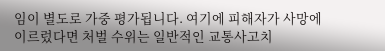임이 별도로 가중 평가됩니다. 여기에 피해자가 사망에 이르렀다면 처벌 수위는 일반적인 교통사고치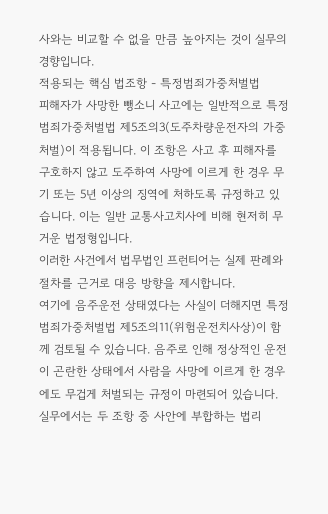사와는 비교할 수 없을 만큼 높아지는 것이 실무의 경향입니다.
적용되는 핵심 법조항 - 특정범죄가중처벌법
피해자가 사망한 뺑소니 사고에는 일반적으로 특정범죄가중처벌법 제5조의3(도주차량운전자의 가중처벌)이 적용됩니다. 이 조항은 사고 후 피해자를 구호하지 않고 도주하여 사망에 이르게 한 경우 무기 또는 5년 이상의 징역에 처하도록 규정하고 있습니다. 이는 일반 교통사고치사에 비해 현저히 무거운 법정형입니다.
이러한 사건에서 법무법인 프런티어는 실제 판례와 절차를 근거로 대응 방향을 제시합니다.
여기에 음주운전 상태였다는 사실이 더해지면 특정범죄가중처벌법 제5조의11(위험운전치사상)이 함께 검토될 수 있습니다. 음주로 인해 정상적인 운전이 곤란한 상태에서 사람을 사망에 이르게 한 경우에도 무겁게 처벌되는 규정이 마련되어 있습니다. 실무에서는 두 조항 중 사안에 부합하는 법리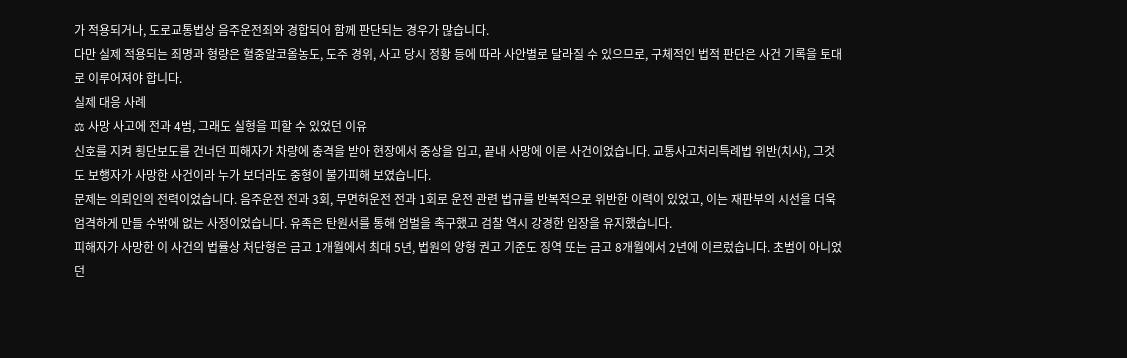가 적용되거나, 도로교통법상 음주운전죄와 경합되어 함께 판단되는 경우가 많습니다.
다만 실제 적용되는 죄명과 형량은 혈중알코올농도, 도주 경위, 사고 당시 정황 등에 따라 사안별로 달라질 수 있으므로, 구체적인 법적 판단은 사건 기록을 토대로 이루어져야 합니다.
실제 대응 사례
⚖ 사망 사고에 전과 4범, 그래도 실형을 피할 수 있었던 이유
신호를 지켜 횡단보도를 건너던 피해자가 차량에 충격을 받아 현장에서 중상을 입고, 끝내 사망에 이른 사건이었습니다. 교통사고처리특례법 위반(치사), 그것도 보행자가 사망한 사건이라 누가 보더라도 중형이 불가피해 보였습니다.
문제는 의뢰인의 전력이었습니다. 음주운전 전과 3회, 무면허운전 전과 1회로 운전 관련 법규를 반복적으로 위반한 이력이 있었고, 이는 재판부의 시선을 더욱 엄격하게 만들 수밖에 없는 사정이었습니다. 유족은 탄원서를 통해 엄벌을 촉구했고 검찰 역시 강경한 입장을 유지했습니다.
피해자가 사망한 이 사건의 법률상 처단형은 금고 1개월에서 최대 5년, 법원의 양형 권고 기준도 징역 또는 금고 8개월에서 2년에 이르렀습니다. 초범이 아니었던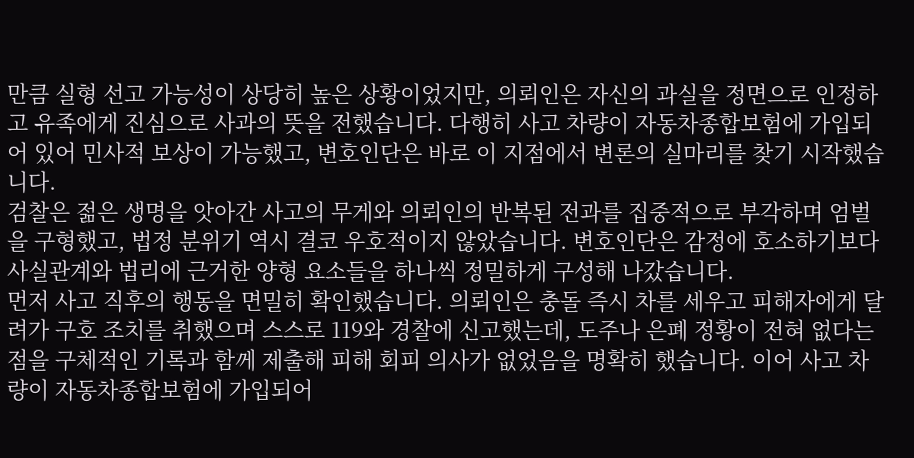만큼 실형 선고 가능성이 상당히 높은 상황이었지만, 의뢰인은 자신의 과실을 정면으로 인정하고 유족에게 진심으로 사과의 뜻을 전했습니다. 다행히 사고 차량이 자동차종합보험에 가입되어 있어 민사적 보상이 가능했고, 변호인단은 바로 이 지점에서 변론의 실마리를 찾기 시작했습니다.
검찰은 젊은 생명을 앗아간 사고의 무게와 의뢰인의 반복된 전과를 집중적으로 부각하며 엄벌을 구형했고, 법정 분위기 역시 결코 우호적이지 않았습니다. 변호인단은 감정에 호소하기보다 사실관계와 법리에 근거한 양형 요소들을 하나씩 정밀하게 구성해 나갔습니다.
먼저 사고 직후의 행동을 면밀히 확인했습니다. 의뢰인은 충돌 즉시 차를 세우고 피해자에게 달려가 구호 조치를 취했으며 스스로 119와 경찰에 신고했는데, 도주나 은폐 정황이 전혀 없다는 점을 구체적인 기록과 함께 제출해 피해 회피 의사가 없었음을 명확히 했습니다. 이어 사고 차량이 자동차종합보험에 가입되어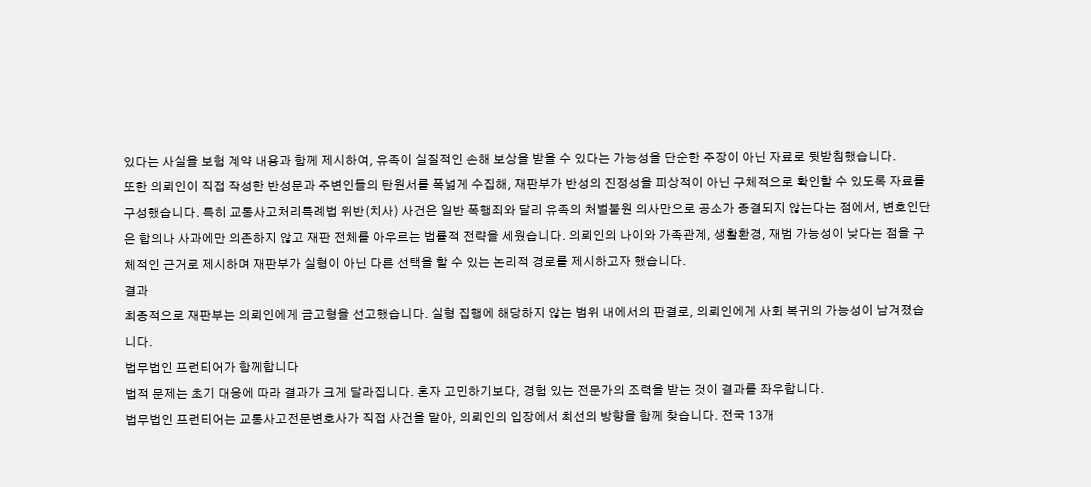있다는 사실을 보험 계약 내용과 함께 제시하여, 유족이 실질적인 손해 보상을 받을 수 있다는 가능성을 단순한 주장이 아닌 자료로 뒷받침했습니다.
또한 의뢰인이 직접 작성한 반성문과 주변인들의 탄원서를 폭넓게 수집해, 재판부가 반성의 진정성을 피상적이 아닌 구체적으로 확인할 수 있도록 자료를 구성했습니다. 특히 교통사고처리특례법 위반(치사) 사건은 일반 폭행죄와 달리 유족의 처벌불원 의사만으로 공소가 종결되지 않는다는 점에서, 변호인단은 합의나 사과에만 의존하지 않고 재판 전체를 아우르는 법률적 전략을 세웠습니다. 의뢰인의 나이와 가족관계, 생활환경, 재범 가능성이 낮다는 점을 구체적인 근거로 제시하며 재판부가 실형이 아닌 다른 선택을 할 수 있는 논리적 경로를 제시하고자 했습니다.
결과
최종적으로 재판부는 의뢰인에게 금고형을 선고했습니다. 실형 집행에 해당하지 않는 범위 내에서의 판결로, 의뢰인에게 사회 복귀의 가능성이 남겨졌습니다.
법무법인 프런티어가 함께합니다
법적 문제는 초기 대응에 따라 결과가 크게 달라집니다. 혼자 고민하기보다, 경험 있는 전문가의 조력을 받는 것이 결과를 좌우합니다.
법무법인 프런티어는 교통사고전문변호사가 직접 사건을 맡아, 의뢰인의 입장에서 최선의 방향을 함께 찾습니다. 전국 13개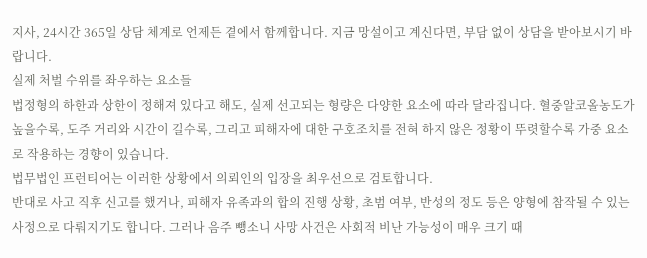지사, 24시간 365일 상담 체계로 언제든 곁에서 함께합니다. 지금 망설이고 계신다면, 부담 없이 상담을 받아보시기 바랍니다.
실제 처벌 수위를 좌우하는 요소들
법정형의 하한과 상한이 정해져 있다고 해도, 실제 선고되는 형량은 다양한 요소에 따라 달라집니다. 혈중알코올농도가 높을수록, 도주 거리와 시간이 길수록, 그리고 피해자에 대한 구호조치를 전혀 하지 않은 정황이 뚜렷할수록 가중 요소로 작용하는 경향이 있습니다.
법무법인 프런티어는 이러한 상황에서 의뢰인의 입장을 최우선으로 검토합니다.
반대로 사고 직후 신고를 했거나, 피해자 유족과의 합의 진행 상황, 초범 여부, 반성의 정도 등은 양형에 참작될 수 있는 사정으로 다뤄지기도 합니다. 그러나 음주 뺑소니 사망 사건은 사회적 비난 가능성이 매우 크기 때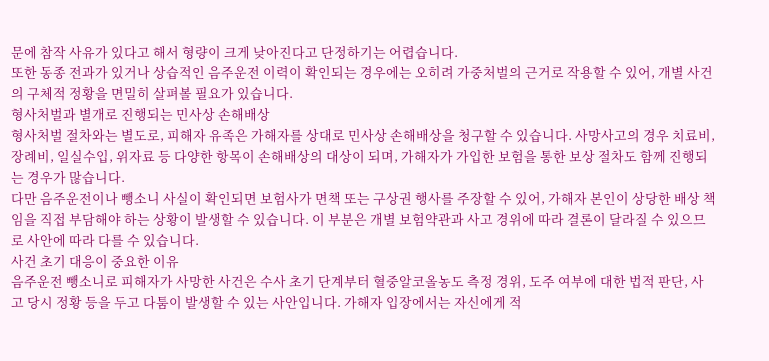문에 참작 사유가 있다고 해서 형량이 크게 낮아진다고 단정하기는 어렵습니다.
또한 동종 전과가 있거나 상습적인 음주운전 이력이 확인되는 경우에는 오히려 가중처벌의 근거로 작용할 수 있어, 개별 사건의 구체적 정황을 면밀히 살펴볼 필요가 있습니다.
형사처벌과 별개로 진행되는 민사상 손해배상
형사처벌 절차와는 별도로, 피해자 유족은 가해자를 상대로 민사상 손해배상을 청구할 수 있습니다. 사망사고의 경우 치료비, 장례비, 일실수입, 위자료 등 다양한 항목이 손해배상의 대상이 되며, 가해자가 가입한 보험을 통한 보상 절차도 함께 진행되는 경우가 많습니다.
다만 음주운전이나 뺑소니 사실이 확인되면 보험사가 면책 또는 구상권 행사를 주장할 수 있어, 가해자 본인이 상당한 배상 책임을 직접 부담해야 하는 상황이 발생할 수 있습니다. 이 부분은 개별 보험약관과 사고 경위에 따라 결론이 달라질 수 있으므로 사안에 따라 다를 수 있습니다.
사건 초기 대응이 중요한 이유
음주운전 뺑소니로 피해자가 사망한 사건은 수사 초기 단계부터 혈중알코올농도 측정 경위, 도주 여부에 대한 법적 판단, 사고 당시 정황 등을 두고 다툼이 발생할 수 있는 사안입니다. 가해자 입장에서는 자신에게 적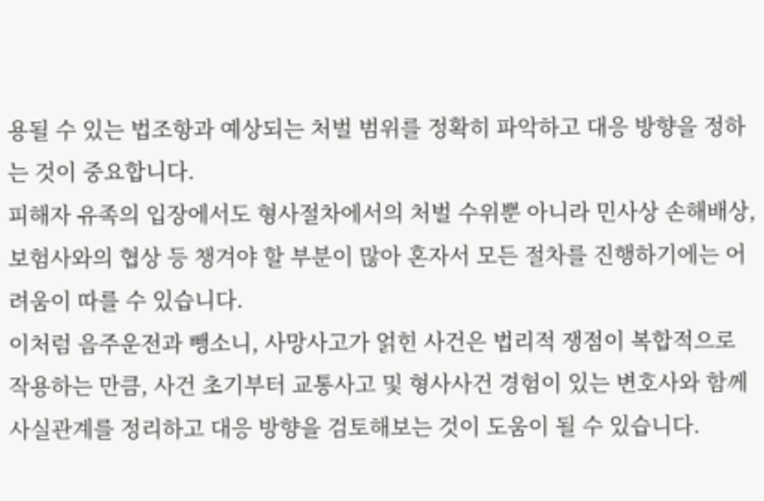용될 수 있는 법조항과 예상되는 처벌 범위를 정확히 파악하고 대응 방향을 정하는 것이 중요합니다.
피해자 유족의 입장에서도 형사절차에서의 처벌 수위뿐 아니라 민사상 손해배상, 보험사와의 협상 등 챙겨야 할 부분이 많아 혼자서 모든 절차를 진행하기에는 어려움이 따를 수 있습니다.
이처럼 음주운전과 뺑소니, 사망사고가 얽힌 사건은 법리적 쟁점이 복합적으로 작용하는 만큼, 사건 초기부터 교통사고 및 형사사건 경험이 있는 변호사와 함께 사실관계를 정리하고 대응 방향을 검토해보는 것이 도움이 될 수 있습니다.